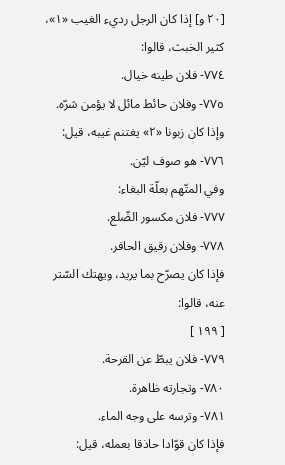[٢٠ و] إذا كان الرجل رديء الغيب «١»، كثير الخبث، قالوا:
٧٧٤- فلان طينه خيال.
٧٧٥- وفلان حائط مائل لا يؤمن شرّه.
وإذا كان زبونا «٢» يغتنم غيبه، قيل:
٧٧٦- هو صوف ليّن.
وفي المتّهم بعلّة البغاء:
٧٧٧- فلان مكسور الضّلع.
٧٧٨- وفلان رقيق الحافر.
فإذا كان يصرّح بما يريد، ويهتك السّتر عنه، قالوا:
[ ١٩٩ ]
٧٧٩- فلان يبطّ عن القرحة.
٧٨٠- وتجارته ظاهرة.
٧٨١- وترسه على وجه الماء.
فإذا كان قوّادا حاذقا بعمله، قيل: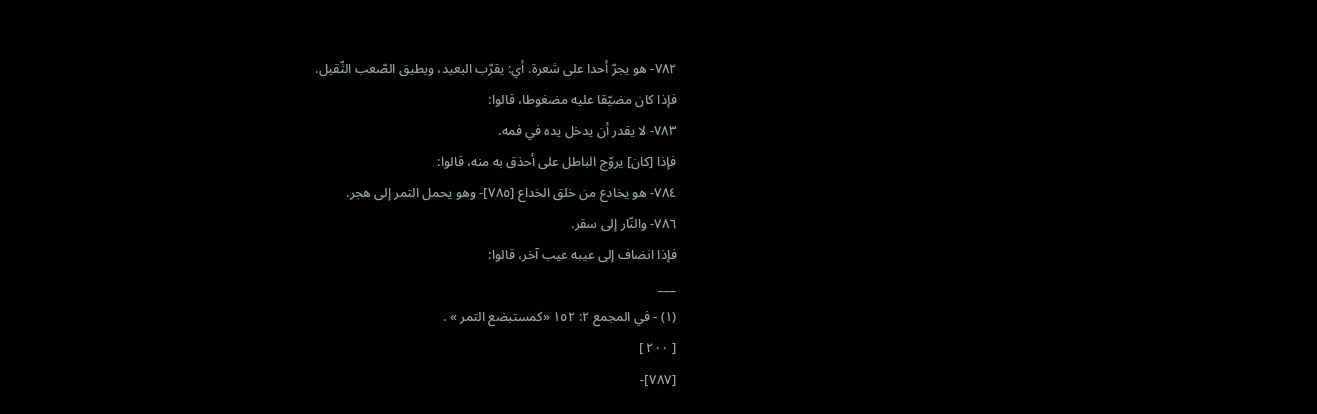٧٨٢- هو يجرّ أحدا على شعرة. أي: يقرّب البعيد، ويطيق الصّعب الثّقيل.
فإذا كان مضيّقا عليه مضغوطا، قالوا:
٧٨٣- لا يقدر أن يدخل يده في فمه.
فإذا [كان] يروّج الباطل على أحذق به منه، قالوا:
٧٨٤- هو يخادع من خلق الخداع [٧٨٥]- وهو يحمل التمر إلى هجر.
٧٨٦- والنّار إلى سقر.
فإذا انضاف إلى عيبه عيب آخر، قالوا:
___
(١) - في المجمع ٢: ١٥٢ «كمستبضع التمر » .
[ ٢٠٠ ]
[٧٨٧]-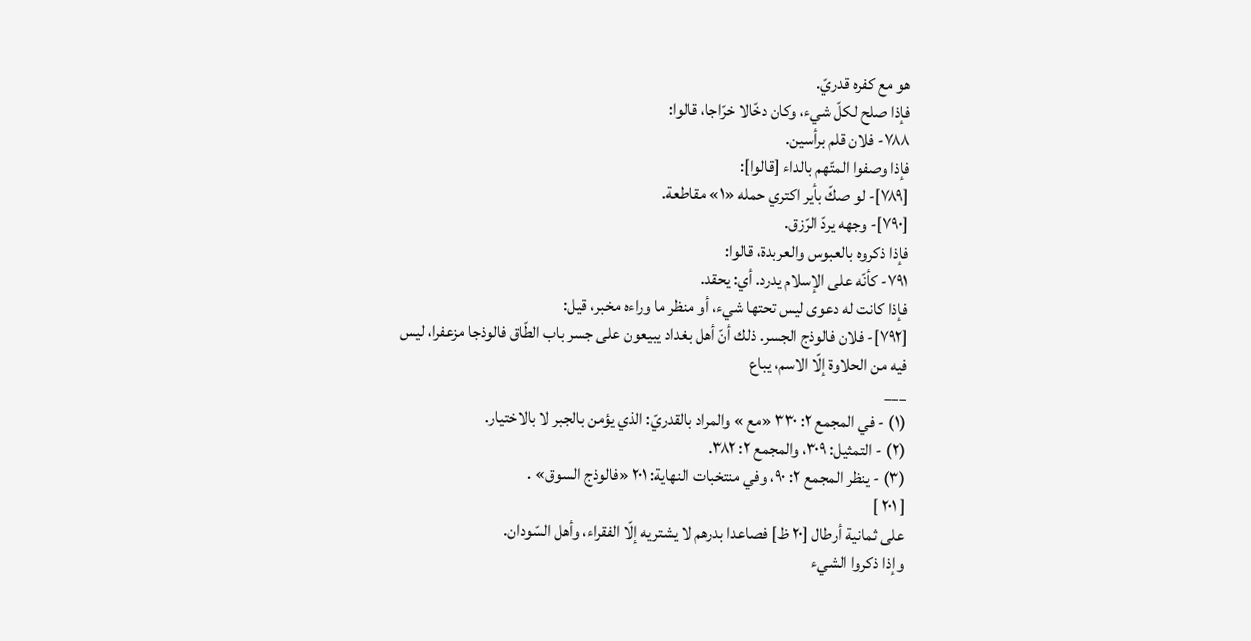هو مع كفره قدريّ.
فإذا صلح لكلّ شيء، وكان دخّالا خرّاجا، قالوا:
٧٨٨- فلان قلم برأسين.
فإذا وصفوا المتّهم بالداء [قالوا]:
[٧٨٩]- لو صكّ بأير اكتري حمله «١» مقاطعة.
[٧٩٠]- وجهه يردّ الرّزق.
فإذا ذكروه بالعبوس والعربدة، قالوا:
٧٩١- كأنّه على الإسلام يدرد. أي: يحقد.
فإذا كانت له دعوى ليس تحتها شيء، أو منظر ما وراءه مخبر، قيل:
[٧٩٢]- فلان فالوذج الجسر. ذلك أنّ أهل بغداد يبيعون على جسر باب الطّاق فالوذجا مزعفرا، ليس فيه من الحلاوة إلّا الاسم، يباع
___
(١) - في المجمع ٢: ٣٣٠ «مع » والمراد بالقدريّ: الذي يؤمن بالجبر لا بالاختيار.
(٢) - التمثيل: ٣٠٩، والمجمع ٢: ٣٨٢.
(٣) - ينظر المجمع ٢: ٩٠، وفي منتخبات النهاية: ٢٠١ «فالوذج السوق» .
[ ٢٠١ ]
على ثمانية أرطال [٢٠ ظ] فصاعدا بدرهم لا يشتريه إلّا الفقراء، وأهل السّودان.
وإذا ذكروا الشيء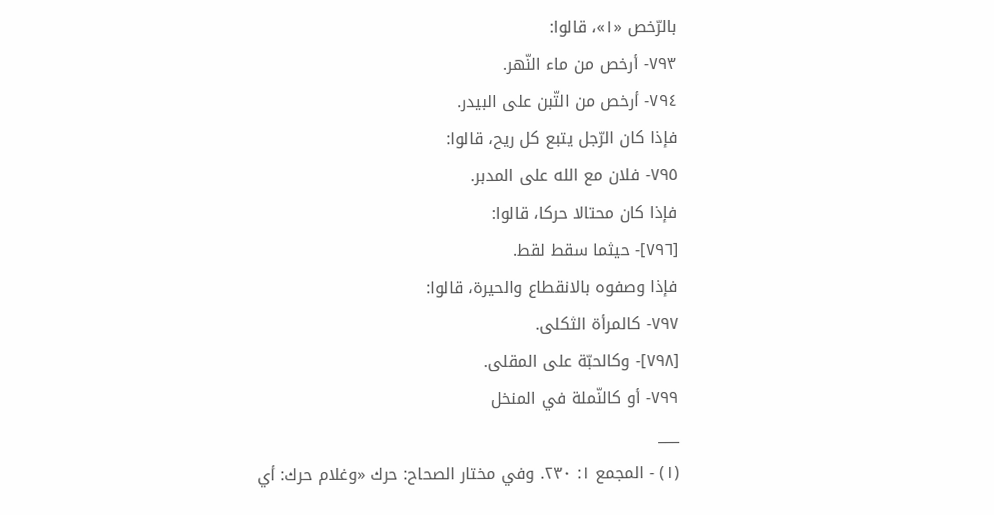بالرّخص «١»، قالوا:
٧٩٣- أرخص من ماء النّهر.
٧٩٤- أرخص من التّبن على البيدر.
فإذا كان الرّجل يتبع كل ريح، قالوا:
٧٩٥- فلان مع الله على المدبر.
فإذا كان محتالا حركا، قالوا:
[٧٩٦]- حيثما سقط لقط.
فإذا وصفوه بالانقطاع والحيرة، قالوا:
٧٩٧- كالمرأة الثكلى.
[٧٩٨]- وكالحبّة على المقلى.
٧٩٩- أو كالنّملة في المنخل
___
(١) - المجمع ١: ٢٣٠. وفي مختار الصحاح: حرك «وغلام حرك: أي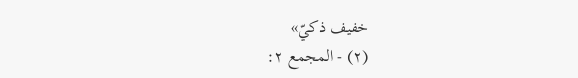خفيف ذكيّ»
(٢) - المجمع ٢: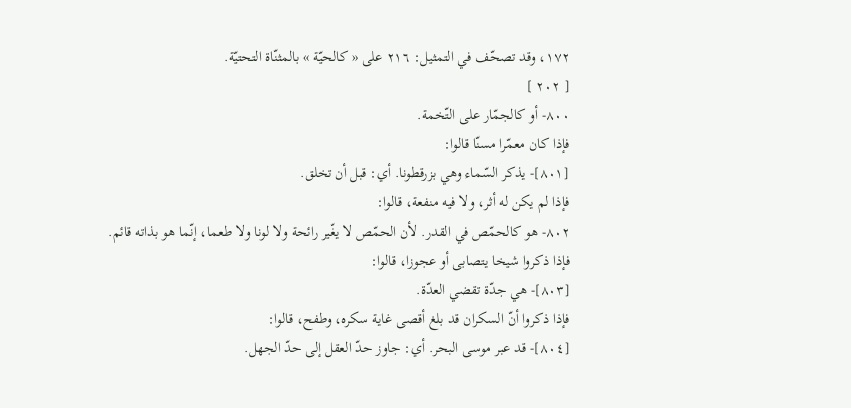١٧٢، وقد تصحّف في التمثيل: ٢١٦ على « كالحيّة » بالمثنّاة التحتيّة.
[ ٢٠٢ ]
٨٠٠- أو كالجمّار على التّخمة.
فإذا كان معمّرا مسنّا قالوا:
[٨٠١]- يذكر السّماء وهي بزرقطونا. أي: قبل أن تخلق.
فإذا لم يكن له أثر، ولا فيه منفعة، قالوا:
٨٠٢- هو كالحمّص في القدر. لأن الحمّص لا يغّير رائحة ولا لونا ولا طعما، إنّما هو بذاته قائم.
فإذا ذكروا شيخا يتصابى أو عجوزا، قالوا:
[٨٠٣]- هي جدّة تقضي العدّة.
فإذا ذكروا أنّ السكران قد بلغ أقصى غاية سكره، وطفح، قالوا:
[٨٠٤]- قد عبر موسى البحر. أي: جاوز حدّ العقل إلى حدّ الجهل.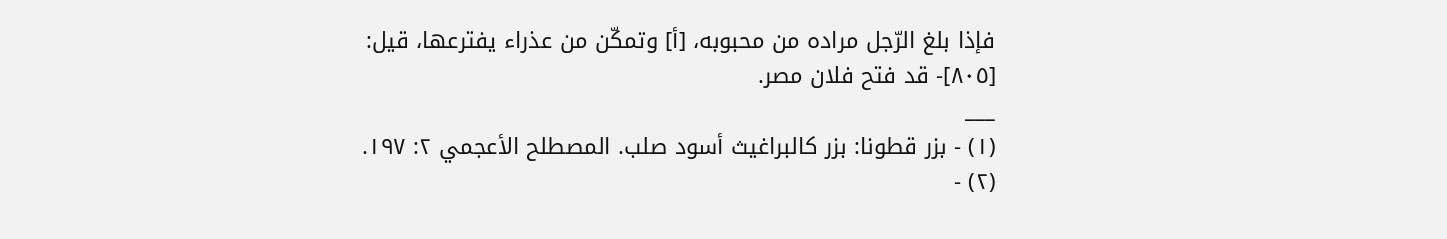فإذا بلغ الرّجل مراده من محبوبه، [أ] وتمكّن من عذراء يفترعها، قيل:
[٨٠٥]- قد فتح فلان مصر.
___
(١) - بزر قطونا: بزر كالبراغيث أسود صلب. المصطلح الأعجمي ٢: ١٩٧.
(٢) -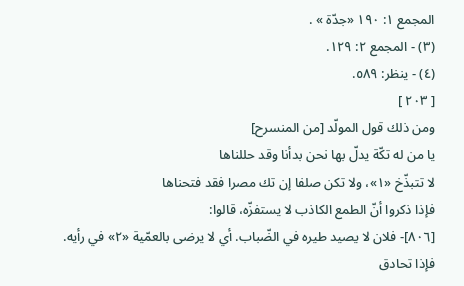المجمع ١: ١٩٠ «جدّة » .
(٣) - المجمع ٢: ١٢٩.
(٤) - ينظر: ٥٨٩.
[ ٢٠٣ ]
ومن ذلك قول المولّد [من المنسرح]
يا من له تكّة يدلّ بها نحن بدأنا وقد حللناها
لا تتبذّخ «١»، ولا تكن صلفا إن تك مصرا فقد فتحناها
فإذا ذكروا أنّ الطمع الكاذب لا يستفزّه، قالوا:
[٨٠٦]- فلان لا يصيد طيره في الضّباب. أي لا يرضى بالعمّية «٢» في رأيه.
فإذا تحادق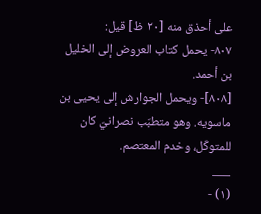على أحذق منه [٢٠ ظ] قيل:
٨٠٧- يحمل كتاب العروض إلى الخليل بن أحمد.
[٨٠٨]- ويحمل الجوارش إلى يحيى بن ماسويه. وهو متطبّب نصرانيّ كان للمتوكّل، وخدم المعتصم.
___
(١) -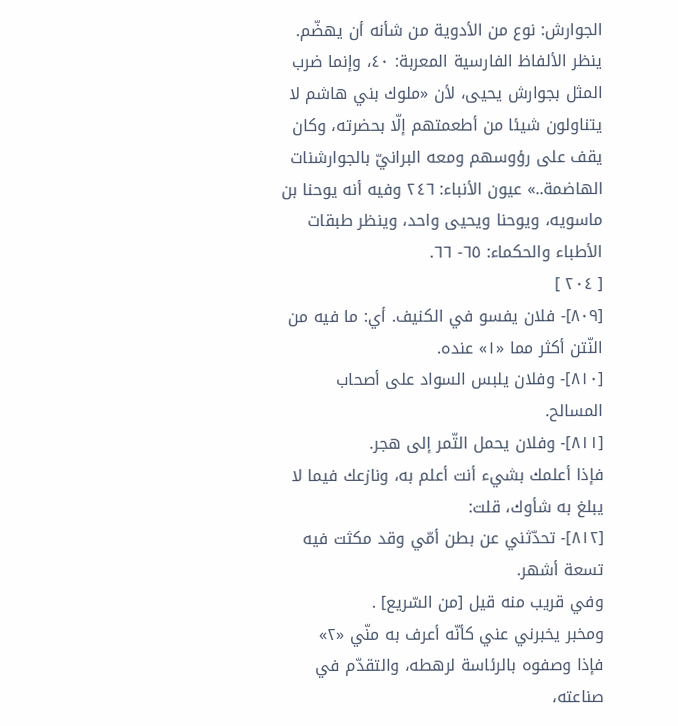الجوارش: نوع من الأدوية من شأنه أن يهضّم. ينظر الألفاظ الفارسية المعربة: ٤٠، وإنما ضرب المثل بجوارش يحيى، لأن «ملوك بني هاشم لا يتناولون شيئا من أطعمتهم إلّا بحضرته، وكان يقف على رؤوسهم ومعه البرانيّ بالجوارشنات الهاضمة..» عيون الأنباء: ٢٤٦ وفيه أنه يوحنا بن ماسويه، ويوحنا ويحيى واحد، وينظر طبقات الأطباء والحكماء: ٦٥- ٦٦.
[ ٢٠٤ ]
[٨٠٩]- فلان يفسو في الكنيف. أي: ما فيه من النّتن أكثر مما «١» عنده.
[٨١٠]- وفلان يلبس السواد على أصحاب المسالح.
[٨١١]- وفلان يحمل التّمر إلى هجر.
فإذا أعلمك بشيء أنت أعلم به، ونازعك فيما لا يبلغ به شأوك، قلت:
[٨١٢]- تحدّثني عن بطن أمّي وقد مكثت فيه تسعة أشهر.
وفي قريب منه قيل [من السّريع] .
ومخبر يخبرني عني كأنّه أعرف به منّي «٢»
فإذا وصفوه بالرئاسة لرهطه، والتقدّم في صناعته،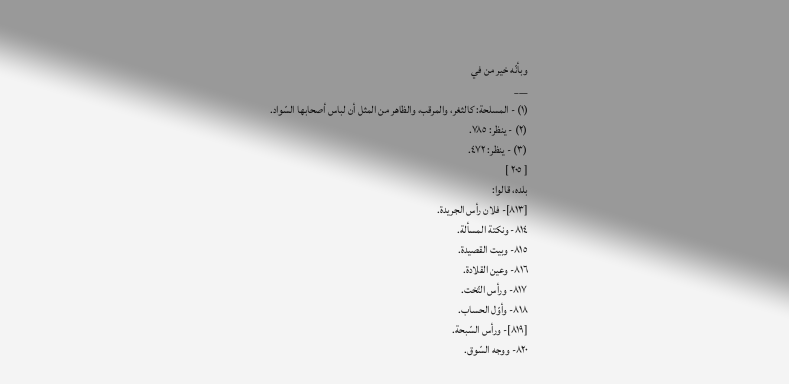وبأنّه خير من في
___
(١) - المسلحة: كالثغر، والمرقب، والظاهر من المثل أن لباس أصحابها السّواد.
(٢) - ينظر: ٧٨٥.
(٣) - ينظر: ٤٧٢.
[ ٢٠٥ ]
بلده، قالوا:
[٨١٣]- فلان رأس الجريدة.
٨١٤- ونكتة المسألة.
٨١٥- وبيت القصيدة.
٨١٦- وعين القلادة.
٨١٧- ورأس التّخت.
٨١٨- وأوّل الحساب.
[٨١٩]- ورأس السّبحة.
٨٢٠- ووجه السّوق.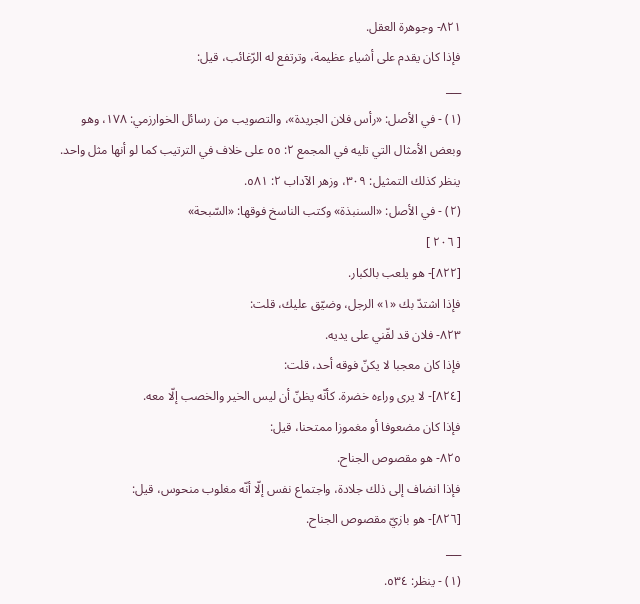٨٢١- وجوهرة العقل.
فإذا كان يقدم على أشياء عظيمة، وترتفع له الرّغائب، قيل:
___
(١) - في الأصل: «رأس فلان الجريدة»، والتصويب من رسائل الخوارزمي: ١٧٨، وهو وبعض الأمثال التي تليه في المجمع ٢: ٥٥ على خلاف في الترتيب كما لو أنها مثل واحد. ينظر كذلك التمثيل: ٣٠٩، وزهر الآداب ٢: ٥٨١.
(٢) - في الأصل: «السنبذة» وكتب الناسخ فوقها: «السّبحة»
[ ٢٠٦ ]
[٨٢٢]- هو يلعب بالكبار.
فإذا اشتدّ بك «١» الرجل، وضيّق عليك، قلت:
٨٢٣- فلان قد لفّني على يديه.
فإذا كان معجبا لا يكنّ فوقه أحد، قلت:
[٨٢٤]- لا يرى وراءه خضرة. كأنّه يظنّ أن ليس الخير والخصب إلّا معه.
فإذا كان مضعوفا أو مغموزا ممتحنا، قيل:
٨٢٥- هو مقصوص الجناح.
فإذا انضاف إلى ذلك جلادة، واجتماع نفس إلّا أنّه مغلوب منحوس، قيل:
[٨٢٦]- هو بازيّ مقصوص الجناح.
___
(١) - ينظر: ٥٣٤.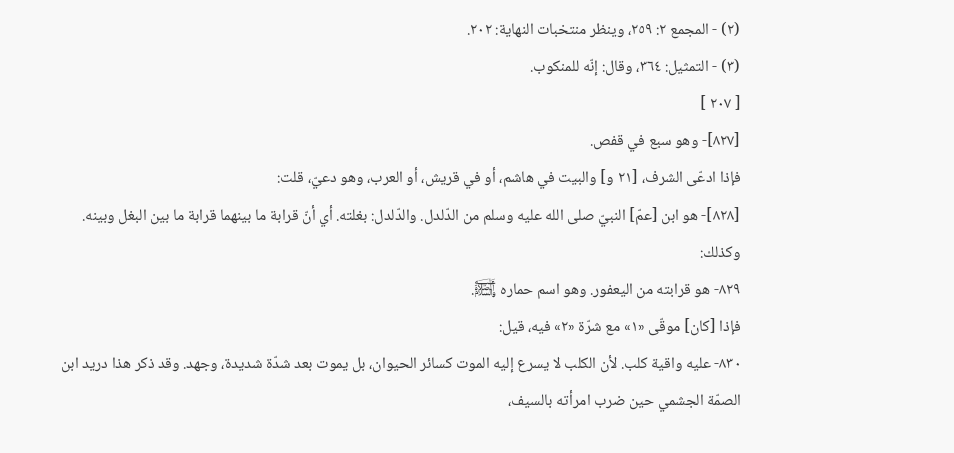(٢) - المجمع ٢: ٢٥٩، وينظر منتخبات النهاية: ٢٠٢.
(٣) - التمثيل: ٣٦٤، وقال: إنّه للمنكوب.
[ ٢٠٧ ]
[٨٢٧]- وهو سبع في قفص.
فإذا ادعّى الشرف، [٢١ و] والبيت في هاشم، أو في قريش، أو العرب، وهو دعيّ، قلت:
[٨٢٨]- هو ابن [عمّ] النبيّ صلى الله عليه وسلم من الدّلدل. والدّلدل: بغلته. أي أنّ قرابة ما بينهما قرابة ما بين البغل وبينه.
وكذلك:
٨٢٩- هو قرابته من اليعفور. وهو اسم حماره ﵊.
فإذا [كان] موقّى «١» مع شرّة «٢» فيه، قيل:
٨٣٠- عليه واقية كلب. لأن الكلب لا يسرع إليه الموت كسائر الحيوان، بل يموت بعد شدّة شديدة، وجهد. وقد ذكر هذا دريد ابن الصمّة الجشمي حين ضرب امرأته بالسيف،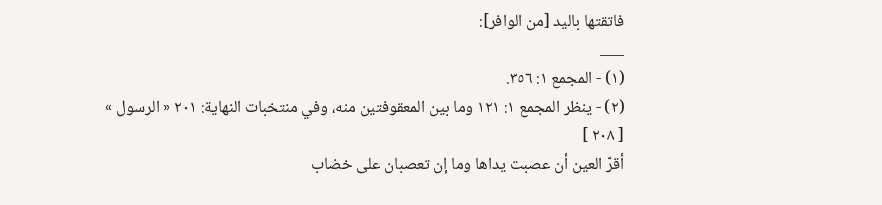فاتقتها باليد [من الوافر]:
___
(١) - المجمع ١: ٣٥٦.
(٢) - ينظر المجمع ١: ١٢١ وما بين المعقوفتين منه، وفي منتخبات النهاية: ٢٠١ « الرسول »
[ ٢٠٨ ]
أقرّ العين أن عصبت يداها وما إن تعصبان على خضاب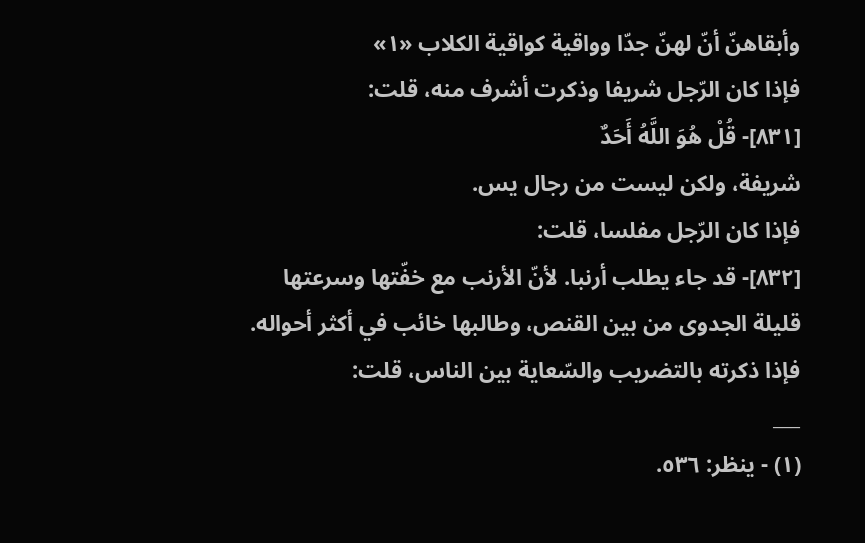وأبقاهنّ أنّ لهنّ جدّا وواقية كواقية الكلاب «١»
فإذا كان الرّجل شريفا وذكرت أشرف منه، قلت:
[٨٣١]- قُلْ هُوَ اللَّهُ أَحَدٌ
شريفة، ولكن ليست من رجال يس.
فإذا كان الرّجل مفلسا، قلت:
[٨٣٢]- قد جاء يطلب أرنبا. لأنّ الأرنب مع خفّتها وسرعتها قليلة الجدوى من بين القنص، وطالبها خائب في أكثر أحواله.
فإذا ذكرته بالتضريب والسّعاية بين الناس، قلت:
___
(١) - ينظر: ٥٣٦.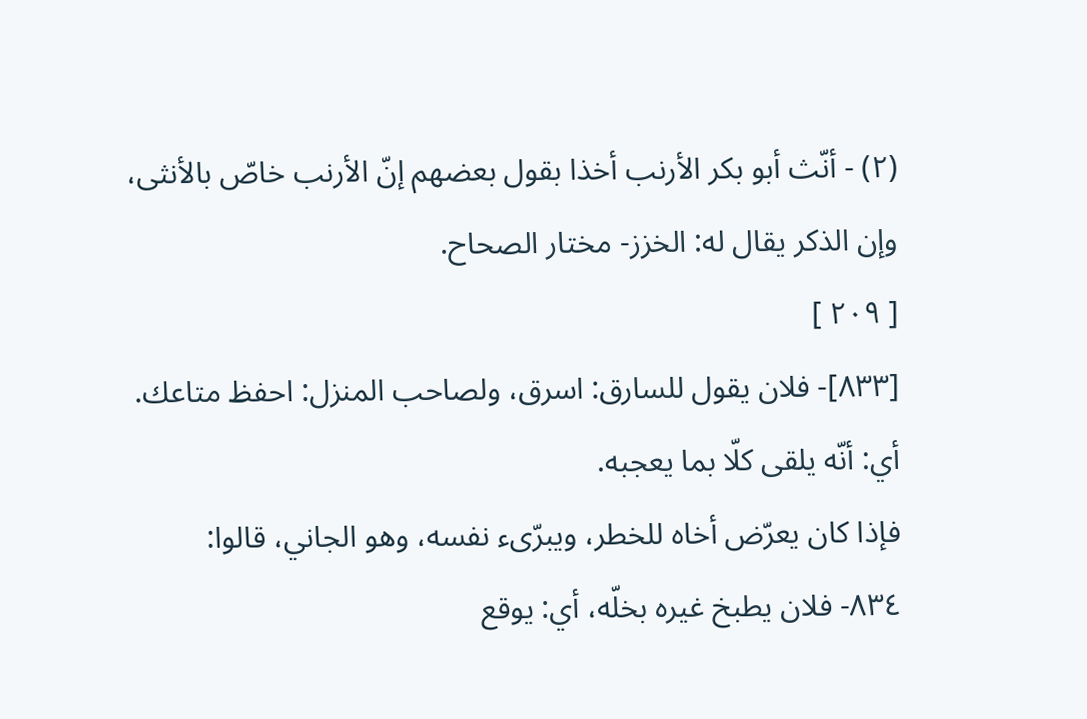(٢) - أنّث أبو بكر الأرنب أخذا بقول بعضهم إنّ الأرنب خاصّ بالأنثى، وإن الذكر يقال له: الخزز- مختار الصحاح.
[ ٢٠٩ ]
[٨٣٣]- فلان يقول للسارق: اسرق، ولصاحب المنزل: احفظ متاعك.
أي: أنّه يلقى كلّا بما يعجبه.
فإذا كان يعرّض أخاه للخطر، ويبرّىء نفسه، وهو الجاني، قالوا:
٨٣٤- فلان يطبخ غيره بخلّه، أي: يوقع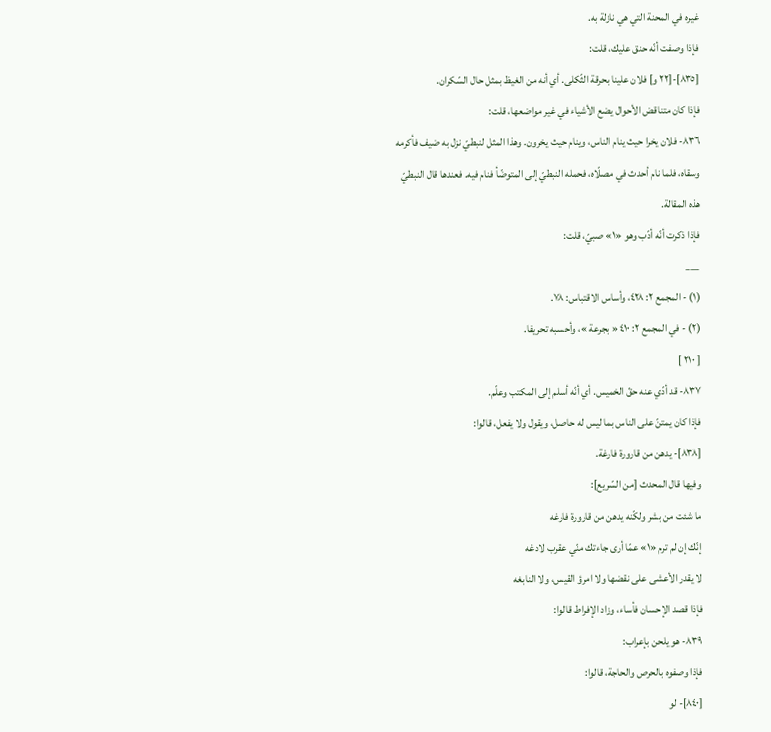غيره في المحنة التي هي نازلة به.
فإذا وصفت أنّه حنق عليك، قلت:
[٨٣٥]-[٢٢ و] فلان علينا بحرقة الثّكلى. أي أنه من الغيظ بمثل حال السّكران.
فإذا كان متناقض الأحوال يضع الأشياء في غير مواضعها، قلت:
٨٣٦- فلان يخرا حيث ينام الناس، وينام حيث يخرون. وهذا المثل لنبطيّ نزل به ضيف فأكرمه وسقاه، فلما نام أحدث في مصلّاه، فحمله النبطيّ إلى المتوضّأ فنام فيه. فعندها قال النبطيّ هذه المقالة.
فإذا ذكرت أنّه أدّب وهو «١» صبيّ، قلت:
___
(١) - المجمع ٢: ٤٢٨، وأساس الاقتباس: ٧٨.
(٢) - في المجمع ٢: ٤١٠ « بجرعة »، وأحسبه تحريفا.
[ ٢١٠ ]
٨٣٧- قد أدّي عنه حقّ الخميس. أي أنّه أسلم إلى المكتب وعلّم.
فإذا كان يمتنّ على الناس بما ليس له حاصل، ويقول ولا يفعل، قالوا:
[٨٣٨]- يدهن من قارورة فارغة.
وفيها قال المحدث [من السّريع]:
ما شئت من بشر ولكّنه يدهن من قارورة فارغه
إنّك إن لم ترم «١» عمّا أرى جاءتك منّي عقرب لادغه
لا يقدر الأعشى على نقضها ولا امرؤ القيس، ولا النابغه
فإذا قصد الإحسان فأساء، وزاد الإفراط قالوا:
٨٣٩- هو يلحن بإعراب:
فإذا وصفوه بالحرص والحاجة، قالوا:
[٨٤٠]- لو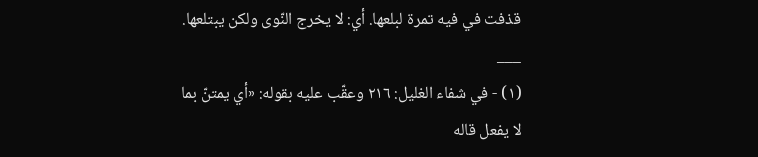قذفت في فيه تمرة لبلعها. أي: لا يخرج النّوى ولكن يبتلعها.
___
(١) - في شفاء الغليل: ٢١٦ وعقّب عليه بقوله: «أي يمتنّ بما لا يفعل قاله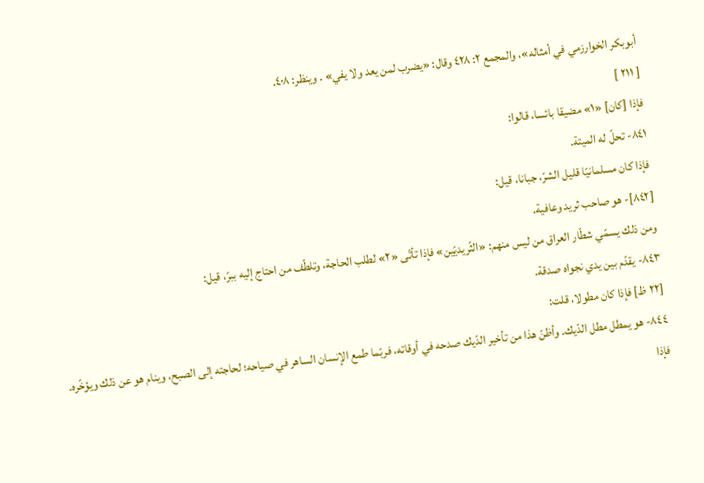أبوبكر الخوارزمي في أمثاله»، والمجمع ٢: ٤٢٨ وقال: «يضرب لمن يعد ولا يفي» . وينظر: ٤٠٨.
[ ٢١١ ]
فإذا [كان] «١» مضيقا بائسا، قالوا:
٨٤١- تحلّ له الميتة.
فإذا كان مسلمانيّا قليل الشرّ، جبانا، قيل:
[٨٤٢]- هو صاحب ثريد وعافية.
ومن ذلك يسمّي شطّار العراق من ليس منهم: «الثّريديّين» فإذا تأتّى «٢» لطلب الحاجة، وتلطّف من احتاج إليه ببرّ، قيل:
٨٤٣- يقدّم بين يدي نجواه صدقة.
[٢٢ ظ] فإذا كان مطولا، قلت:
٨٤٤- هو يمطل مطل الدّيك. وأظنّ هذا من تأخير الدّيك صدحه في أوقاته، فربّما طمع الإنسان الساهر في صياحه؛ لحاجته إلى الصبح، وينام هو عن ذلك ويؤخّره.
فإذا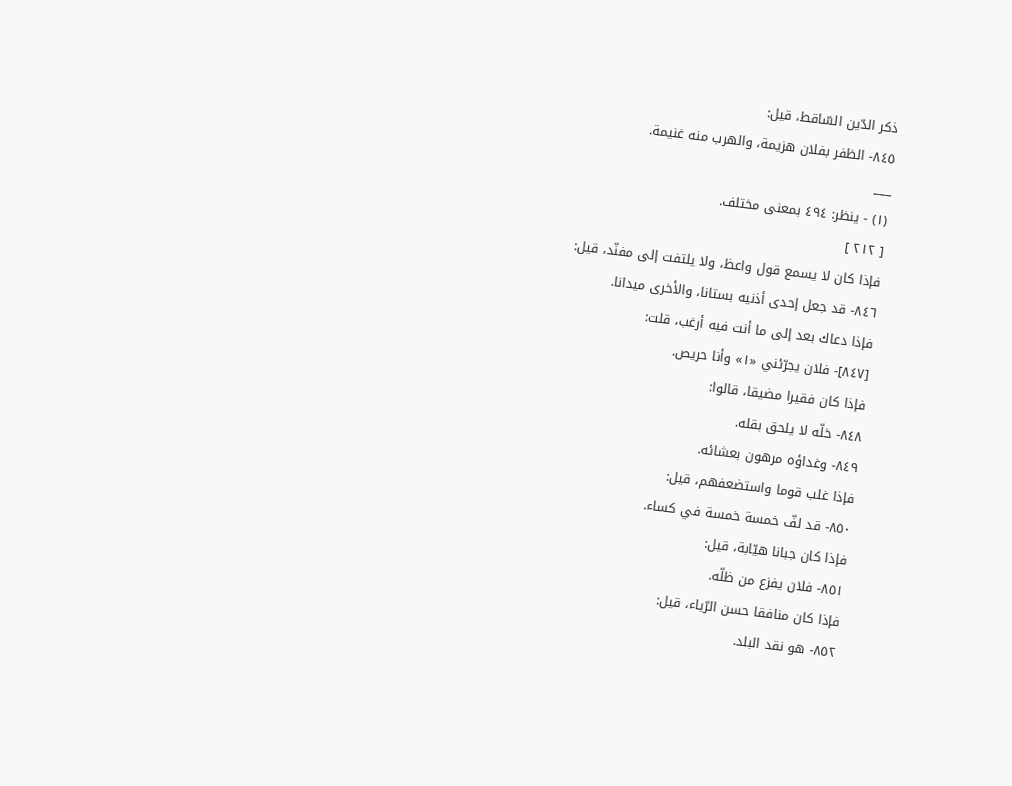ذكر الدّين السّاقط، قيل:
٨٤٥- الظفر بفلان هزيمة، والهرب منه غنيمة.
___
(١) - ينظر: ٤٩٤ بمعنى مختلف.
[ ٢١٢ ]
فإذا كان لا يسمع قول واعظ، ولا يلتفت إلى مفنّد، قيل:
٨٤٦- قد جعل إحدى أذنيه بستانا، والأخرى ميدانا.
فإذا دعاك بعد إلى ما أنت فيه أرغب، قلت:
[٨٤٧]- فلان يجرّئني «١» وأنا حريص.
فإذا كان فقيرا مضيقا، قالوا:
٨٤٨- خلّه لا يلحق بقله.
٨٤٩- وغداؤه مرهون بعشائه.
فإذا غلب قوما واستضعفهم، قيل:
٨٥٠- قد لفّ خمسة خمسة في كساء.
فإذا كان جبانا هيّابة، قيل:
٨٥١- فلان يفزع من ظلّه.
فإذا كان منافقا حسن الرّياء، قيل:
٨٥٢- هو نقد البلد.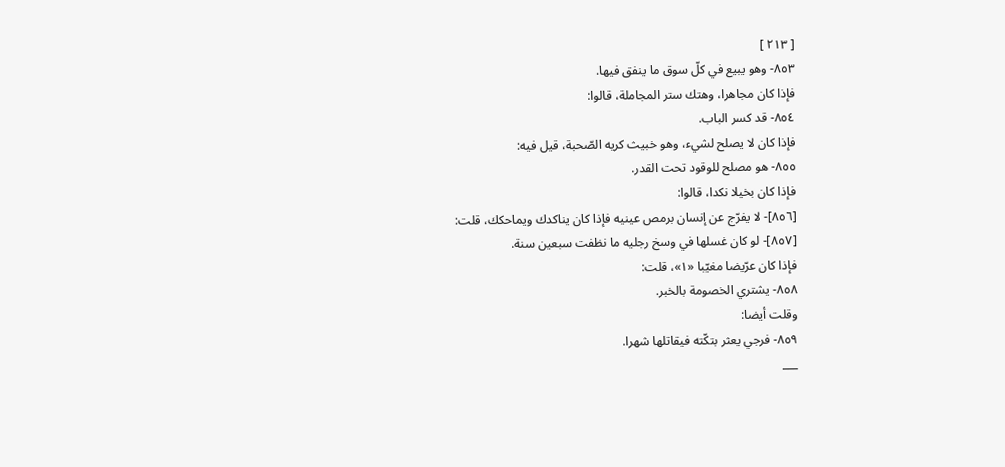[ ٢١٣ ]
٨٥٣- وهو يبيع في كلّ سوق ما ينفق فيها.
فإذا كان مجاهرا، وهتك ستر المجاملة، قالوا:
٨٥٤- قد كسر الباب.
فإذا كان لا يصلح لشيء، وهو خبيث كريه الصّحبة، قيل فيه:
٨٥٥- هو مصلح للوقود تحت القدر.
فإذا كان بخيلا نكدا، قالوا:
[٨٥٦]- لا يفرّج عن إنسان برمص عينيه فإذا كان يناكدك ويماحكك، قلت:
[٨٥٧]- لو كان غسلها في وسخ رجليه ما نظفت سبعين سنة.
فإذا كان عرّيضا مغيّبا «١»، قلت:
٨٥٨- يشتري الخصومة بالخبر.
وقلت أيضا:
٨٥٩- فرجي يعثر بتكّته فيقاتلها شهرا.
___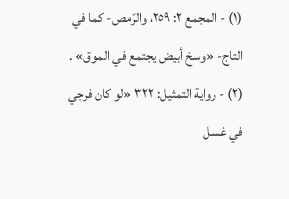(١) - المجمع ٢: ٢٥٩، والرّمص- كما في التاج- «وسخ أبيض يجتمع في الموق» .
(٢) - رواية التمثيل: ٣٢٢ «لو كان فرجي في غسل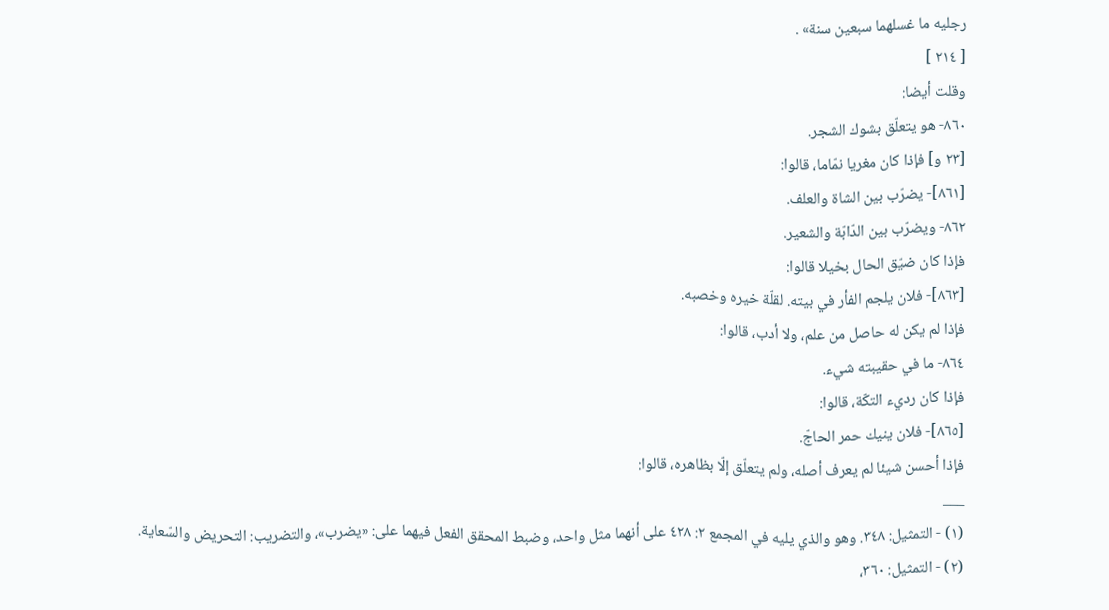رجليه ما غسلهما سبعين سنة» .
[ ٢١٤ ]
وقلت أيضا:
٨٦٠- هو يتعلّق بشوك الشجر.
[٢٣ و] فإذا كان مغريا نمّاما، قالوا:
[٨٦١]- يضرّب بين الشاة والعلف.
٨٦٢- ويضرّب بين الدّابّة والشعير.
فإذا كان ضيّق الحال بخيلا قالوا:
[٨٦٣]- فلان يلجم الفأر في بيته. لقلّة خيره وخصبه.
فإذا لم يكن له حاصل من علم، ولا أدب، قالوا:
٨٦٤- ما في حقيبته شيء.
فإذا كان رديء التكّة، قالوا:
[٨٦٥]- فلان ينيك حمر الحاجّ.
فإذا أحسن شيئا لم يعرف أصله، ولم يتعلّق إلّا بظاهره، قالوا:
___
(١) - التمثيل: ٣٤٨. وهو والذي يليه في المجمع ٢: ٤٢٨ على أنهما مثل واحد، وضبط المحقق الفعل فيهما على: «يضرب»، والتضريب: التحريض والسّعاية.
(٢) - التمثيل: ٣٦٠،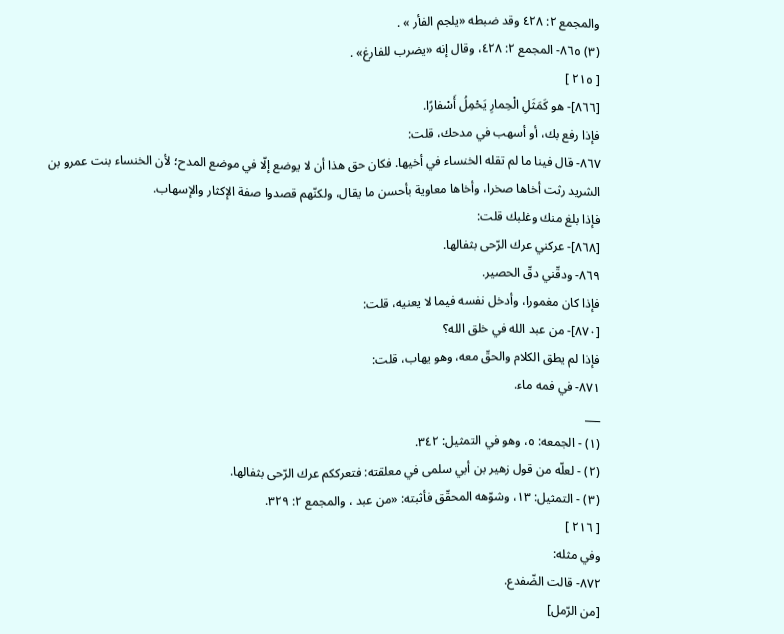والمجمع ٢: ٤٢٨ وقد ضبطه «يلجم الفأر » .
(٣) ٨٦٥- المجمع ٢: ٤٢٨، وقال إنه «يضرب للفارغ» .
[ ٢١٥ ]
[٨٦٦]- هو كَمَثَلِ الْحِمارِ يَحْمِلُ أَسْفارًا.
فإذا رفع بك، أو أسهب في مدحك، قلت:
٨٦٧- قال فينا ما لم تقله الخنساء في أخيها. فكان حق هذا أن لا يوضع إلّا في موضع المدح؛ لأن الخنساء بنت عمرو بن الشريد رثت أخاها صخرا، وأخاها معاوية بأحسن ما يقال، ولكنّهم قصدوا صفة الإكثار والإسهاب.
فإذا بلغ منك وغلبك قلت:
[٨٦٨]- عركني عرك الرّحى بثفالها.
٨٦٩- ودقّني دقّ الحصير.
فإذا كان مغمورا، وأدخل نفسه فيما لا يعنيه، قلت:
[٨٧٠]- من عبد الله في خلق الله؟
فإذا لم يطق الكلام والحقّ معه، وهو يهاب، قلت:
٨٧١- في فمه ماء.
___
(١) - الجمعه: ٥، وهو في التمثيل: ٣٤٢.
(٢) - لعلّه من قول زهير بن أبي سلمى في معلقته: فتعرككم عرك الرّحى بثفالها.
(٣) - التمثيل: ١٣، وشوّهه المحقّق فأثبته: «من عبد ، والمجمع ٢: ٣٢٩.
[ ٢١٦ ]
وفي مثله:
٨٧٢- قالت الضّفدع.
[من الرّمل]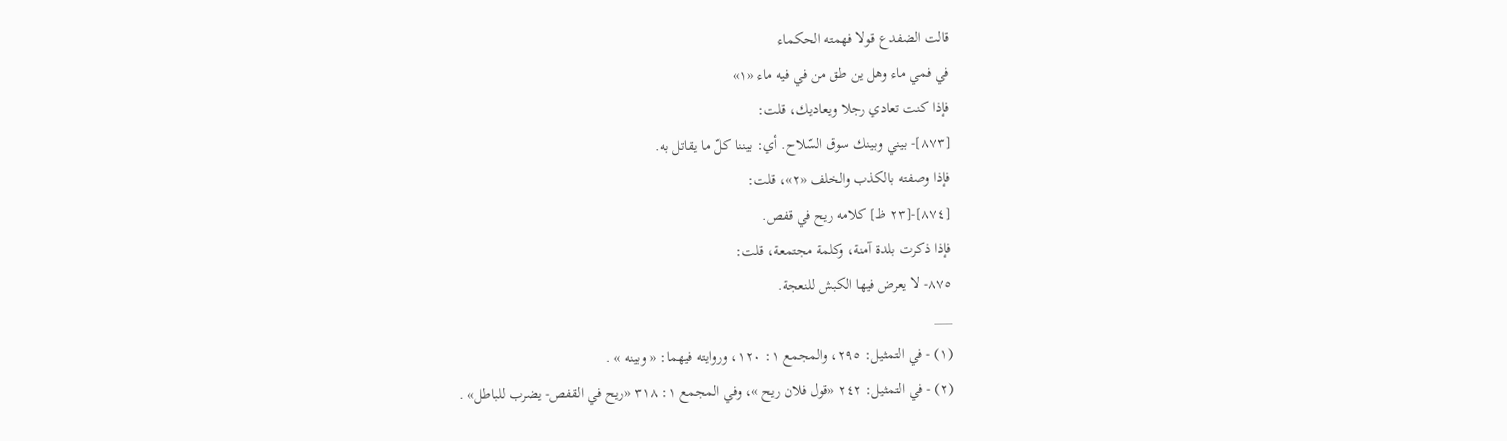قالت الضفدع قولا فهمته الحكماء
في فمي ماء وهل ين طق من في فيه ماء «١»
فإذا كنت تعادي رجلا ويعاديك، قلت:
[٨٧٣]- بيني وبينك سوق السّلاح. أي: بيننا كلّ ما يقاتل به.
فإذا وصفته بالكذب والخلف «٢»، قلت:
[٨٧٤]-[٢٣ ظ] كلامه ريح في قفص.
فإذا ذكرت بلدة آمنة، وكلمة مجتمعة، قلت:
٨٧٥- لا يعرض فيها الكبش للنعجة.
___
(١) - في التمثيل: ٢٩٥، والمجمع ١: ١٢٠، وروايته فيهما: « وبينه » .
(٢) - في التمثيل: ٢٤٢ «قول فلان ريح »، وفي المجمع ١: ٣١٨ «ريح في القفص- يضرب للباطل» .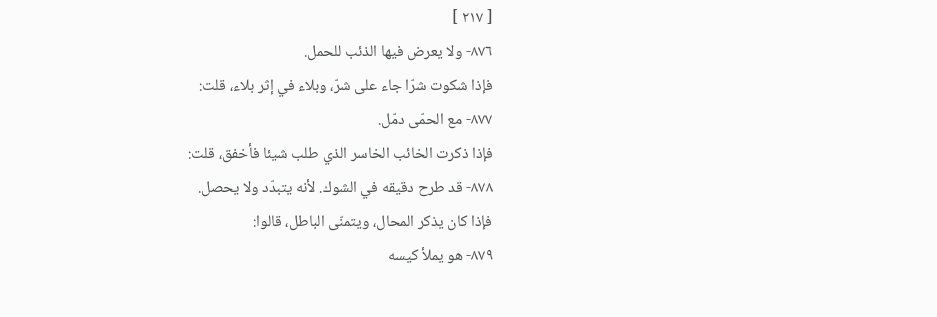[ ٢١٧ ]
٨٧٦- ولا يعرض فيها الذئب للحمل.
فإذا شكوت شرّا جاء على شرّ، وبلاء في إثر بلاء، قلت:
٨٧٧- مع الحمّى دمّل.
فإذا ذكرت الخائب الخاسر الذي طلب شيئا فأخفق، قلت:
٨٧٨- قد طرح دقيقه في الشوك. لأنه يتبدّد ولا يحصل.
فإذا كان يذكر المحال، ويتمنّى الباطل، قالوا:
٨٧٩- هو يملأ كيسه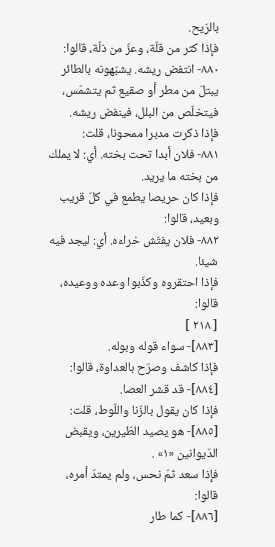بالرّيح.
فإذا كثر من قلّة، وعزّ من ذلّة، قالوا:
٨٨٠- انتفض ريشه. يشبّهونه بالطائر يبتلّ من مطر أو صقيع ثم يتشمّس، فيتخلّص من البلل، فينفض ريشه.
فإذا ذكرت مدبرا ممحونا، قلت:
٨٨١- فلان أبدا تحت بخته. أي: لا يملك من بخته ما يريد.
فإذا كان حريصا يطمع في كلّ قريب وبعيد، قالوا:
٨٨٢- فلان يفتّش خراءه. أي: ليجد فيه شيئا.
فإذا احتقروه وكذّبوا وعده ووعيده، قالوا:
[ ٢١٨ ]
[٨٨٣]- سواء قوله وبوله.
فإذا كاشف وصرّح بالعداوة، قالوا:
[٨٨٤]- قد قشر العصا.
فإذا كان يقول بالزّنا واللّوط، قلت:
[٨٨٥]- هو يصيد الطّيرين، ويقبض الدّيوانين «١» .
فإذا سعد ثمّ نحس، ولم يمتدّ أمره، قالوا:
[٨٨٦]- كما طار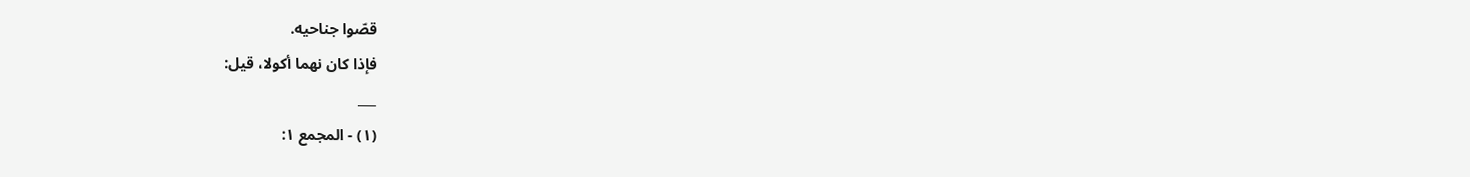قصّوا جناحيه.
فإذا كان نهما أكولا، قيل:
___
(١) - المجمع ١: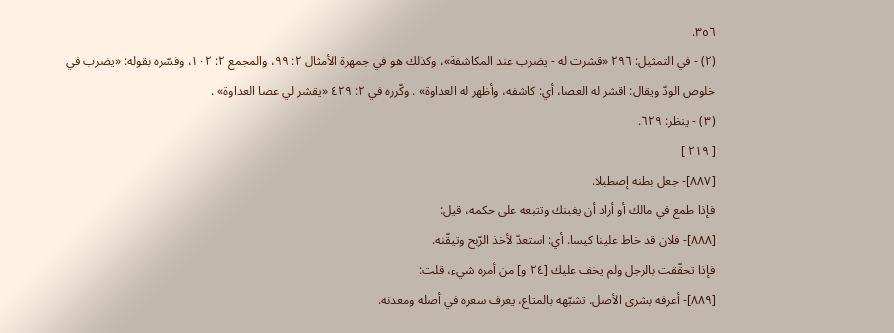٣٥٦.
(٢) - في التمثيل: ٢٩٦ «قشرت له - يضرب عند المكاشفة»، وكذلك هو في جمهرة الأمثال ٢: ٩٩، والمجمع ٢: ١٠٢، وفسّره بقوله: «يضرب في خلوص الودّ ويقال: اقشر له العصا، أي: كاشفه، وأظهر له العداوة» . وكّرره في ٢: ٤٢٩ «يقشر لي عصا العداوة» .
(٣) - ينظر: ٦٢٩.
[ ٢١٩ ]
[٨٨٧]- جعل بطنه إصطبلا.
فإذا طمع في مالك أو أراد أن يغبنك وتتبعه على حكمه، قيل:
[٨٨٨]- فلان قد خاط علينا كيسا. أي: استعدّ لأخذ الرّبح وتيقّنه.
فإذا تحقّقت بالرجل ولم يخف عليك [٢٤ و] من أمره شيء، قلت:
[٨٨٩]- أعرفه بشرى الأصل. تشبّهه بالمتاع، يعرف سعره في أصله ومعدنه.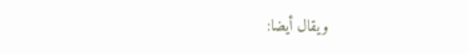ويقال أيضا: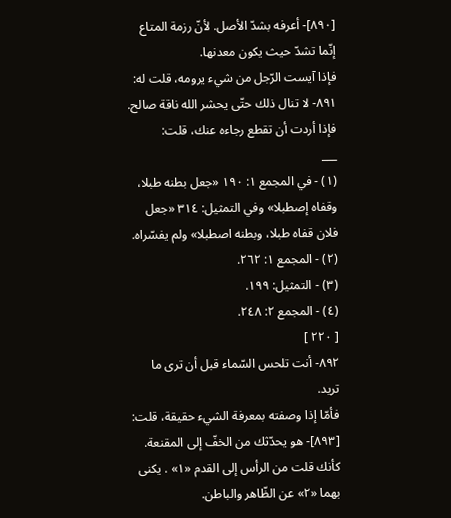[٨٩٠]- أعرفه بشدّ الأصل. لأنّ رزمة المتاع إنّما تشدّ حيث يكون معدنها.
فإذا آيست الرّجل من شيء يرومه، قلت له:
٨٩١- لا تنال ذلك حتّى يحشر الله ناقة صالح.
فإذا أردت أن تقطع رجاءه عنك، قلت:
___
(١) - في المجمع ١: ١٩٠ «جعل بطنه طبلا، وقفاه إصطبلا» وفي التمثيل: ٣١٤ «جعل فلان قفاه طبلا، وبطنه اصطبلا» ولم يفسّراه.
(٢) - المجمع ١: ٢٦٢.
(٣) - التمثيل: ١٩٩.
(٤) - المجمع ٢: ٢٤٨.
[ ٢٢٠ ]
٨٩٢- أنت تلحس السّماء قبل أن ترى ما تريد.
فأمّا إذا وصفته بمعرفة الشيء حقيقة، قلت:
[٨٩٣]- هو يحدّثك من الخفّ إلى المقنعة. كأنك قلت من الرأس إلى القدم «١» . يكنى بهما «٢» عن الظّاهر والباطن.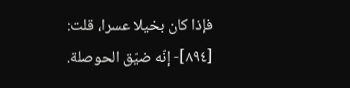فإذا كان بخيلا عسرا، قلت:
[٨٩٤]- إنّه ضيّق الحوصلة.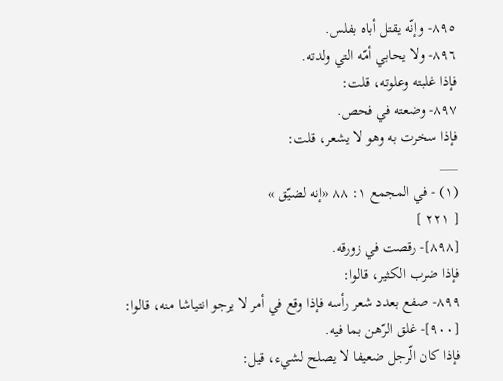٨٩٥- وإنّه يقتل أباه بفلس.
٨٩٦- ولا يحابي أمّه التي ولدته.
فإذا غلبته وعلوته، قلت:
٨٩٧- وضعته في فحص.
فإذا سخرت به وهو لا يشعر، قلت:
___
(١) - في المجمع ١: ٨٨ «إنه لضيّق »
[ ٢٢١ ]
[٨٩٨]- رقصت في زورقه.
فإذا ضرب الكثير، قالوا:
٨٩٩- صفع بعدد شعر رأسه فإذا وقع في أمر لا يرجو انتياشا منه، قالوا:
[٩٠٠]- غلق الرّهن بما فيه.
فإذا كان الّرجل ضعيفا لا يصلح لشيء، قيل: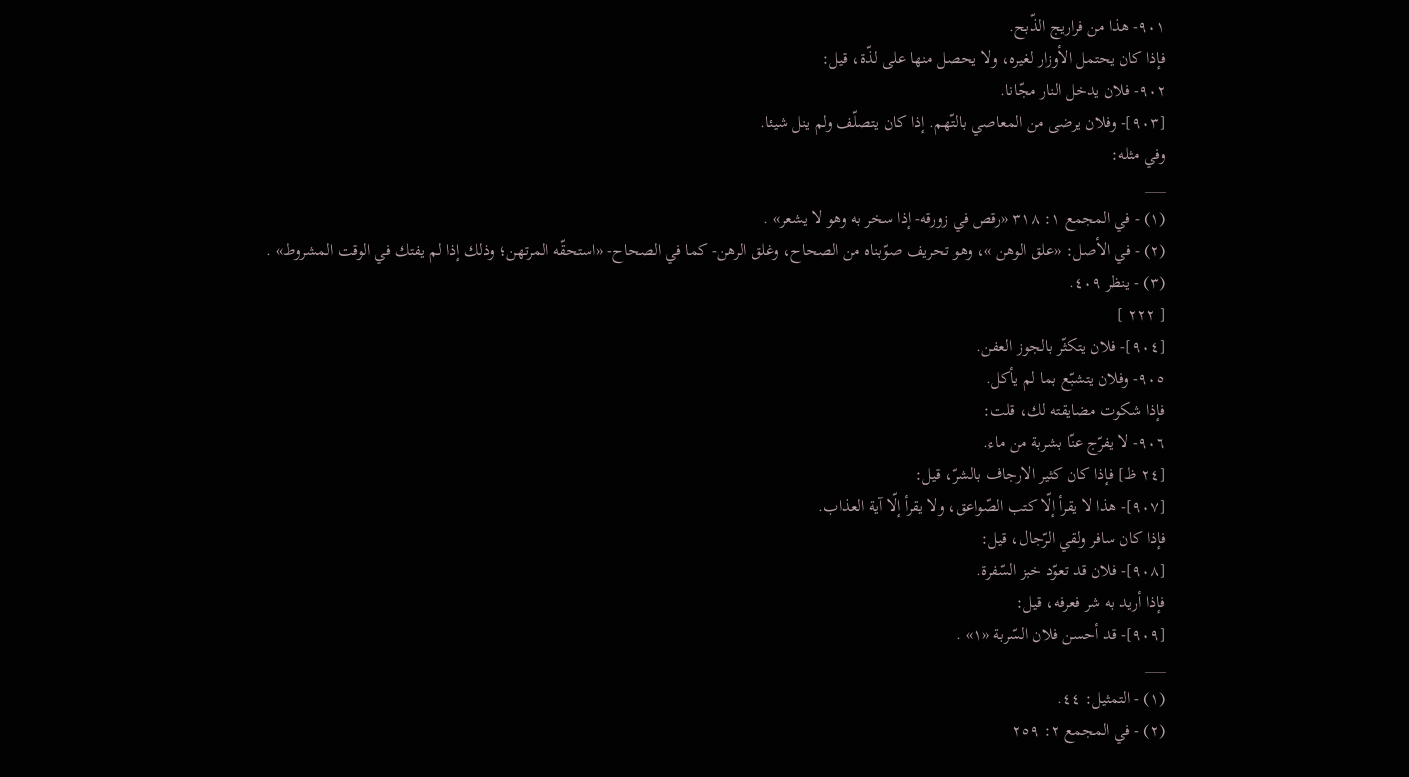٩٠١- هذا من فراريج الذّبح.
فإذا كان يحتمل الأوزار لغيره، ولا يحصل منها على لذّة، قيل:
٩٠٢- فلان يدخل النار مجّانا.
[٩٠٣]- وفلان يرضى من المعاصي بالتّهم. إذا كان يتصلّف ولم ينل شيئا.
وفي مثله:
___
(١) - في المجمع ١: ٣١٨ «رقص في زورقه- إذا سخر به وهو لا يشعر» .
(٢) - في الأصل: «علق الوهن »، وهو تحريف صوّبناه من الصحاح، وغلق الرهن- كما في الصحاح- «استحقّه المرتهن؛ وذلك إذا لم يفتك في الوقت المشروط» .
(٣) - ينظر ٤٠٩.
[ ٢٢٢ ]
[٩٠٤]- فلان يتكثّر بالجوز العفن.
٩٠٥- وفلان يتشبّع بما لم يأكل.
فإذا شكوت مضايقته لك، قلت:
٩٠٦- لا يفرّج عنّا بشربة من ماء.
[٢٤ ظ] فإذا كان كثير الارجاف بالشرّ، قيل:
[٩٠٧]- هذا لا يقرأ إلّا كتب الصّواعق، ولا يقرأ إلّا آية العذاب.
فإذا كان سافر ولقي الرّجال، قيل:
[٩٠٨]- فلان قد تعوّد خبز السّفرة.
فإذا أريد به شر فعرفه، قيل:
[٩٠٩]- قد أحسن فلان السّربة «١» .
___
(١) - التمثيل: ٤٤.
(٢) - في المجمع ٢: ٢٥٩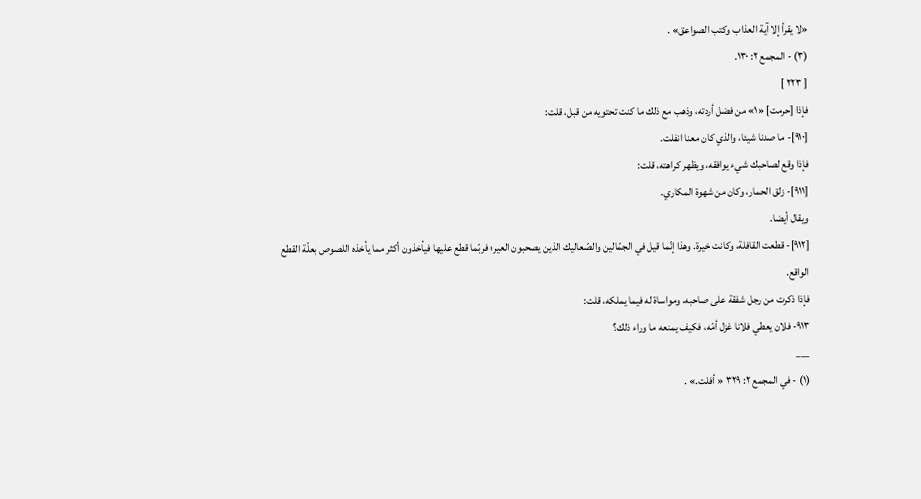«لا يقرأ إلا آية العذاب وكتب الصواعق» .
(٣) - المجمع ٢: ١٣٠.
[ ٢٢٣ ]
فإذا [حرمت] «١» من فضل أردته، وذهب مع ذلك ما كنت تحتويه من قبل، قلت:
[٩١٠]- ما صدنا شيئا، والذي كان معنا انفلت.
فإذا وقع لصاحبك شيء يوافقه، ويظهر كراهته، قلت:
[٩١١]- زلق الحمار، وكان من شهوة المكاري.
ويقال أيضا.
[٩١٢]- قطعت القافلة، وكانت خيرة. وهذا إنّما قيل في الجمّالين والصّعاليك الذين يصحبون العير؛ فربّما قطع عليها فيأخذون أكثر مما يأخذه اللصوص بعلّة القطع الواقع.
فإذا ذكرت من رجل شفقة على صاحبه، ومواساة له فيما يملكه، قلت:
٩١٣- فلان يعطي فلانا غزل أمّه، فكيف يمنعه ما وراء ذلك؟
___
(١) - في المجمع ٢: ٣٢٩ « أفلت.» .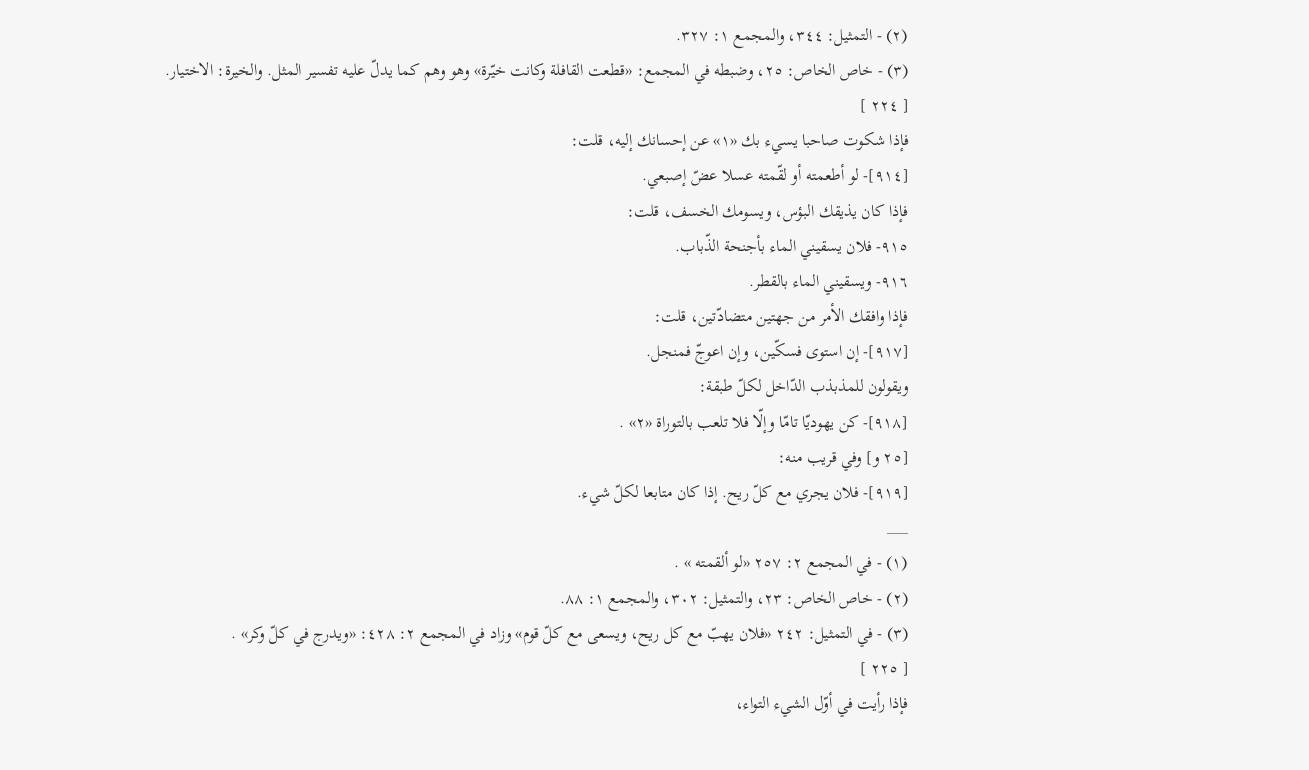(٢) - التمثيل: ٣٤٤، والمجمع ١: ٣٢٧.
(٣) - خاص الخاص: ٢٥، وضبطه في المجمع: «قطعت القافلة وكانت خيّرة» وهو وهم كما يدلّ عليه تفسير المثل. والخيرة: الاختيار.
[ ٢٢٤ ]
فإذا شكوت صاحبا يسيء بك «١» عن إحسانك إليه، قلت:
[٩١٤]- لو أطعمته أو لقّمته عسلا عضّ إصبعي.
فإذا كان يذيقك البؤس، ويسومك الخسف، قلت:
٩١٥- فلان يسقيني الماء بأجنحة الذّباب.
٩١٦- ويسقيني الماء بالقطر.
فإذا وافقك الأمر من جهتين متضادّتين، قلت:
[٩١٧]- إن استوى فسكّين، وإن اعوجّ فمنجل.
ويقولون للمذبذب الدّاخل لكلّ طبقة:
[٩١٨]- كن يهوديّا تامّا وإلّا فلا تلعب بالتوراة «٢» .
[٢٥ و] وفي قريب منه:
[٩١٩]- فلان يجري مع كلّ ريح. إذا كان متابعا لكلّ شيء.
___
(١) - في المجمع ٢: ٢٥٧ «لو ألقمته » .
(٢) - خاص الخاص: ٢٣، والتمثيل: ٣٠٢، والمجمع ١: ٨٨.
(٣) - في التمثيل: ٢٤٢ «فلان يهبّ مع كل ريح، ويسعى مع كلّ قوم» وزاد في المجمع ٢: ٤٢٨: «ويدرج في كلّ وكر» .
[ ٢٢٥ ]
فإذا رأيت في أوّل الشيء التواء،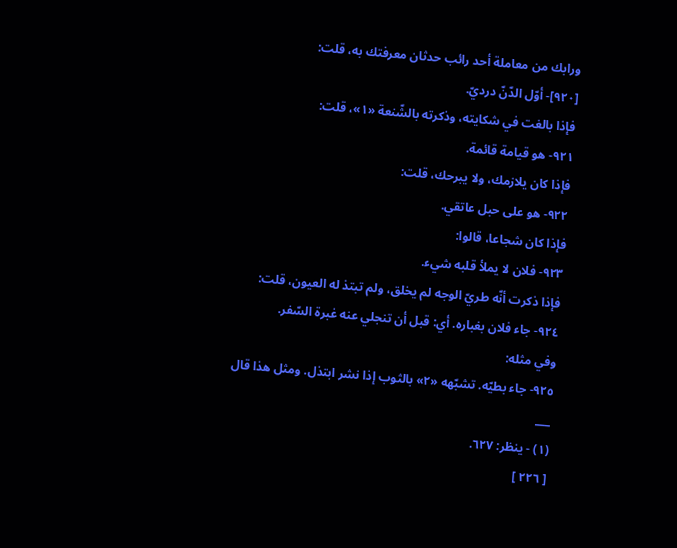ورابك من معاملة أحد رائب حدثان معرفتك به، قلت:
[٩٢٠]- أوّل الدّنّ درديّ.
فإذا بالغت في شكايته، وذكرته بالشّنعة «١»، قلت:
٩٢١- هو قيامة قائمة.
فإذا كان يلازمك، ولا يبرحك، قلت:
٩٢٢- هو على حبل عاتقي.
فإذا كان شجاعا، قالوا:
٩٢٣- فلان لا يملأ قلبه شيء.
فإذا ذكرت أنّه طريّ الوجه لم يخلق، ولم تبتذ له العيون، قلت:
٩٢٤- جاء فلان بغباره. أي: قبل أن تنجلي عنه غبرة السّفر.
وفي مثله:
٩٢٥- جاء بطيّه. تشبّهه «٢» بالثوب إذا نشر ابتذل. ومثل هذا قال
___
(١) - ينظر: ٦٢٧.
[ ٢٢٦ ]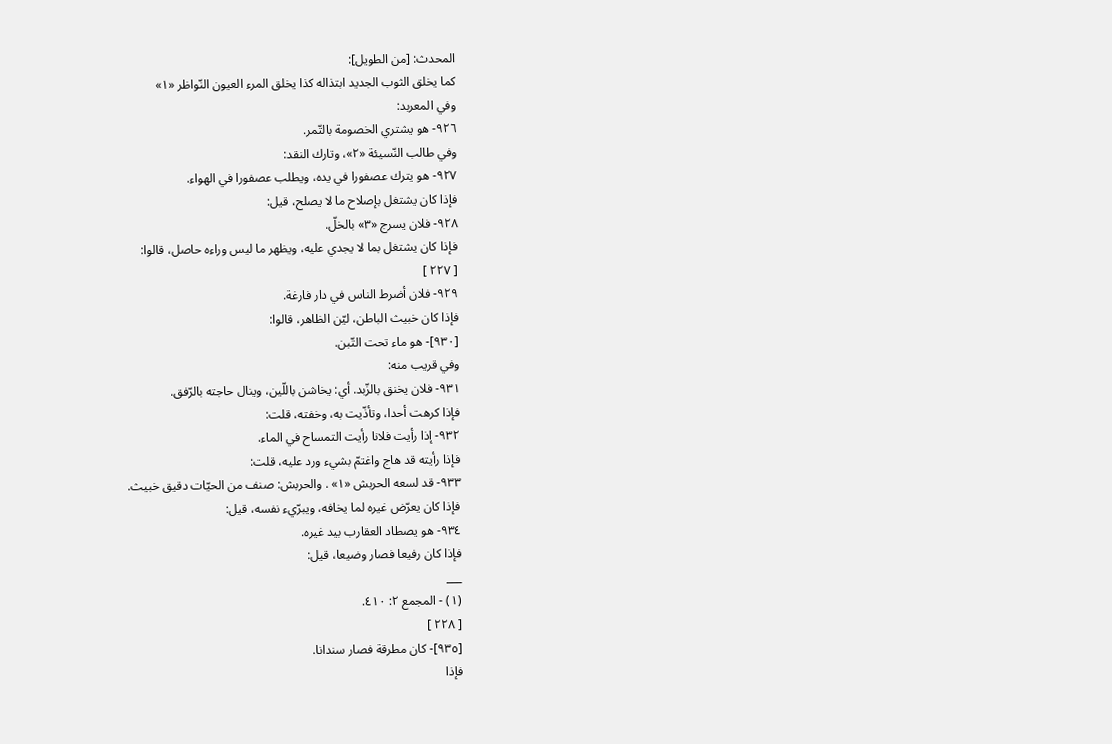المحدث: [من الطويل]:
كما يخلق الثوب الجديد ابتذاله كذا يخلق المرء العيون النّواظر «١»
وفي المعربد:
٩٢٦- هو يشتري الخصومة بالتّمر.
وفي طالب النّسيئة «٢»، وتارك النقد:
٩٢٧- هو يترك عصفورا في يده، ويطلب عصفورا في الهواء.
فإذا كان يشتغل بإصلاح ما لا يصلح، قيل:
٩٢٨- فلان يسرج «٣» بالخلّ.
فإذا كان يشتغل بما لا يجدي عليه، ويظهر ما ليس وراءه حاصل، قالوا:
[ ٢٢٧ ]
٩٢٩- فلان أضرط الناس في دار فارغة.
فإذا كان خبيث الباطن، ليّن الظاهر، قالوا:
[٩٣٠]- هو ماء تحت التّبن.
وفي قريب منه:
٩٣١- فلان يخنق بالزّبد. أي: يخاشن باللّين، وينال حاجته بالرّفق.
فإذا كرهت أحدا، وتأذّيت به، وخفته، قلت:
٩٣٢- إذا رأيت فلانا رأيت التمساح في الماء.
فإذا رأيته قد هاج واغتمّ بشيء ورد عليه، قلت:
٩٣٣- قد لسعه الحربش «١» . والحربش: صنف من الحيّات دقيق خبيث.
فإذا كان يعرّض غيره لما يخافه، ويبرّيء نفسه، قيل:
٩٣٤- هو يصطاد العقارب بيد غيره.
فإذا كان رفيعا فصار وضيعا، قيل:
___
(١) - المجمع ٢: ٤١٠.
[ ٢٢٨ ]
[٩٣٥]- كان مطرقة فصار سندانا.
فإذا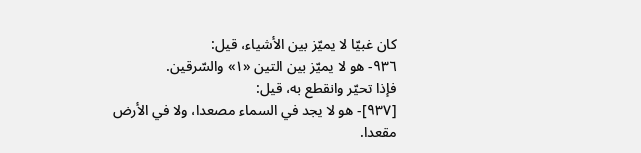كان غبيّا لا يميّز بين الأشياء، قيل:
٩٣٦- هو لا يميّز بين التين «١» والسّرقين.
فإذا تحيّر وانقطع به، قيل:
[٩٣٧]- هو لا يجد في السماء مصعدا، ولا في الأرض مقعدا.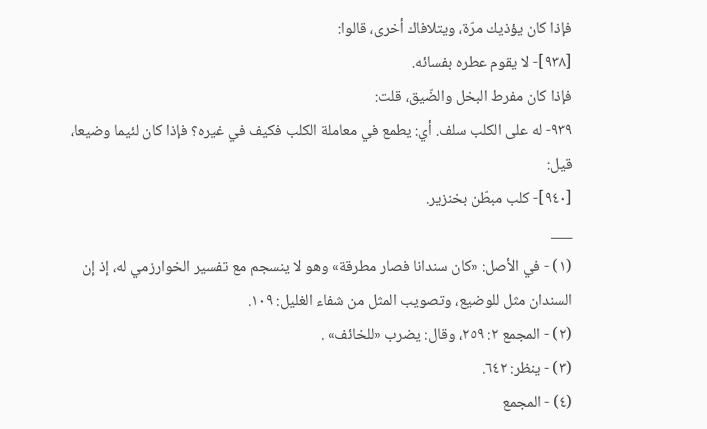فإذا كان يؤذيك مرّة، ويتلافاك أخرى، قالوا:
[٩٣٨]- لا يقوم عطره بفسائه.
فإذا كان مفرط البخل والضّيق، قلت:
٩٣٩- له على الكلب سلف. أي: يطمع في معاملة الكلب فكيف في غيره؟ فإذا كان لئيما وضيعا، قيل:
[٩٤٠]- كلب مبطّن بخنزير.
___
(١) - في الأصل: «كان سندانا فصار مطرقة» وهو لا ينسجم مع تفسير الخوارزمي له، إذ إن السندان مثل للوضيع، وتصويب المثل من شفاء الغليل: ١٠٩.
(٢) - المجمع ٢: ٢٥٩، وقال: يضرب «للخائف» .
(٣) - ينظر: ٦٤٢.
(٤) - المجمع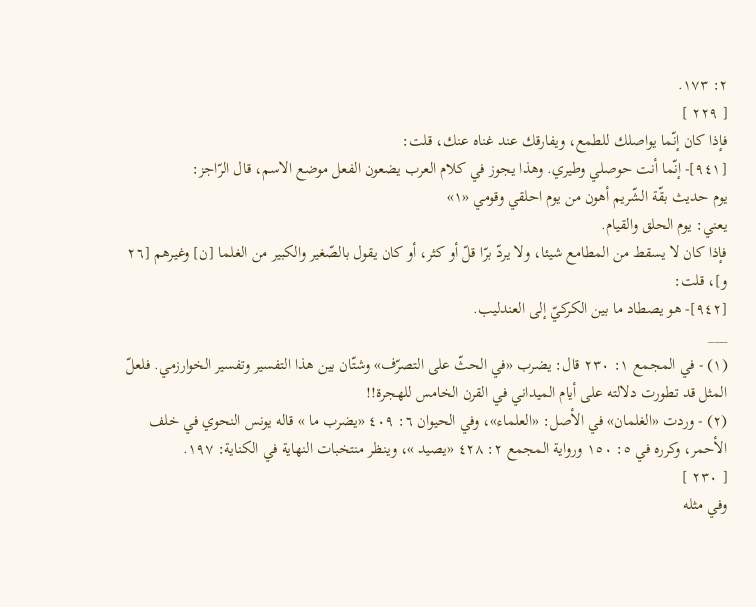٢: ١٧٣.
[ ٢٢٩ ]
فإذا كان إنّما يواصلك للطمع، ويفارقك عند غناه عنك، قلت:
[٩٤١]- إنّما أنت حوصلي وطيري. وهذا يجوز في كلام العرب يضعون الفعل موضع الاسم، قال الرّاجز:
يوم حديث بقّة الشّريم أهون من يوم احلقي وقومي «١»
يعني: يوم الحلق والقيام.
فإذا كان لا يسقط من المطامع شيئا، ولا يردّ برّا قلّ أو كثر، أو كان يقول بالصّغير والكبير من الغلما [ن] وغيرهم [٢٦ و]، قلت:
[٩٤٢]- هو يصطاد ما بين الكركيّ إلى العندليب.
___
(١) - في المجمع ١: ٢٣٠ قال: يضرب «في الحثّ على التصرّف» وشتّان بين هذا التفسير وتفسير الخوارزمي. فلعلّ المثل قد تطورت دلالته على أيام الميداني في القرن الخامس للهجرة!!
(٢) - وردت «الغلمان» في الأصل: «العلماء»، وفي الحيوان ٦: ٤٠٩ «يضرب ما » قاله يونس النحوي في خلف الأحمر، وكرره في ٥: ١٥٠ ورواية المجمع ٢: ٤٢٨ «يصيد »، وينظر منتخبات النهاية في الكناية: ١٩٧.
[ ٢٣٠ ]
وفي مثله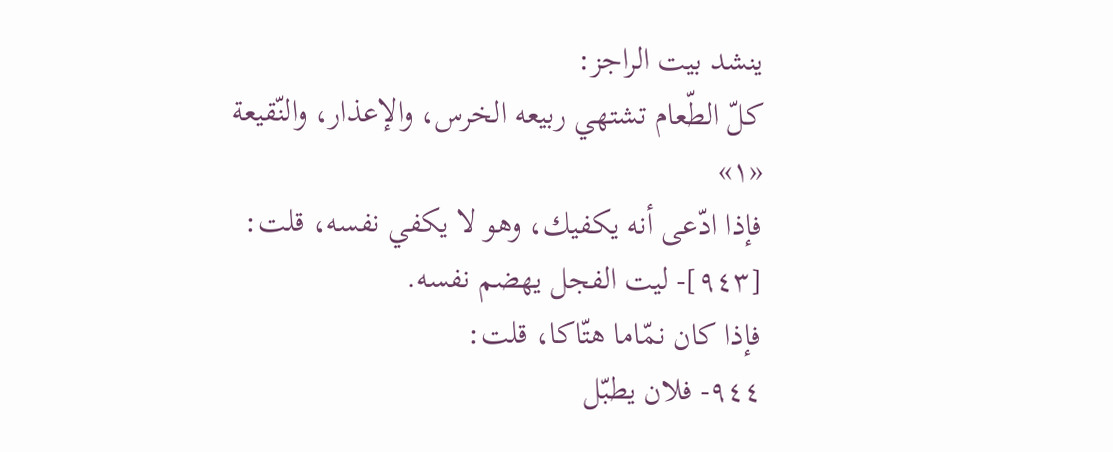ينشد بيت الراجز:
كلّ الطّعام تشتهي ربيعه الخرس، والإعذار، والنّقيعة «١»
فإذا ادّعى أنه يكفيك، وهو لا يكفي نفسه، قلت:
[٩٤٣]- ليت الفجل يهضم نفسه.
فإذا كان نمّاما هتّاكا، قلت:
٩٤٤- فلان يطبّل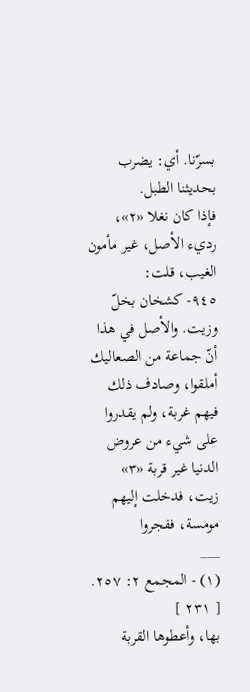بسرّنا. أي: يضرب بحديثنا الطبل.
فإذا كان نغلا «٢»، رديء الأصل، غير مأمون الغيب، قلت:
٩٤٥- كشخان بخلّ وزيت. والأصل في هذا أنّ جماعة من الصعاليك أملقوا، وصادف ذلك فيهم غربة، ولم يقدروا على شيء من عروض الدنيا غير قربة «٣» زيت، فدخلت إليهم مومسة، ففجروا
___
(١) - المجمع ٢: ٢٥٧.
[ ٢٣١ ]
بها، وأعطوها القربة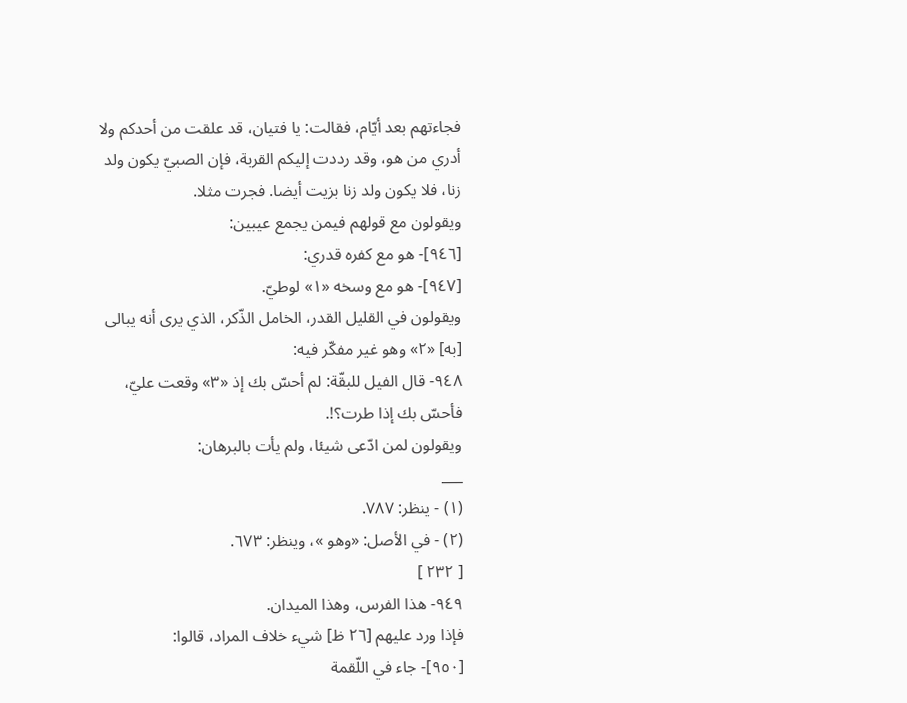فجاءتهم بعد أيّام، فقالت: يا فتيان، قد علقت من أحدكم ولا أدري من هو، وقد رددت إليكم القربة، فإن الصبيّ يكون ولد زنا، فلا يكون ولد زنا بزيت أيضا. فجرت مثلا.
ويقولون مع قولهم فيمن يجمع عيبين:
[٩٤٦]- هو مع كفره قدري:
[٩٤٧]- هو مع وسخه «١» لوطيّ.
ويقولون في القليل القدر، الخامل الذّكر، الذي يرى أنه يبالى [به] «٢» وهو غير مفكّر فيه:
٩٤٨- قال الفيل للبقّة: لم أحسّ بك إذ «٣» وقعت عليّ، فأحسّ بك إذا طرت؟!.
ويقولون لمن ادّعى شيئا، ولم يأت بالبرهان:
___
(١) - ينظر: ٧٨٧.
(٢) - في الأصل: «وهو »، وينظر: ٦٧٣.
[ ٢٣٢ ]
٩٤٩- هذا الفرس، وهذا الميدان.
فإذا ورد عليهم [٢٦ ظ] شيء خلاف المراد، قالوا:
[٩٥٠]- جاء في اللّقمة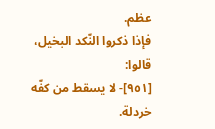عظم.
فإذا ذكروا النّكد البخيل، قالوا:
[٩٥١]- لا يسقط من كفّه خردلة.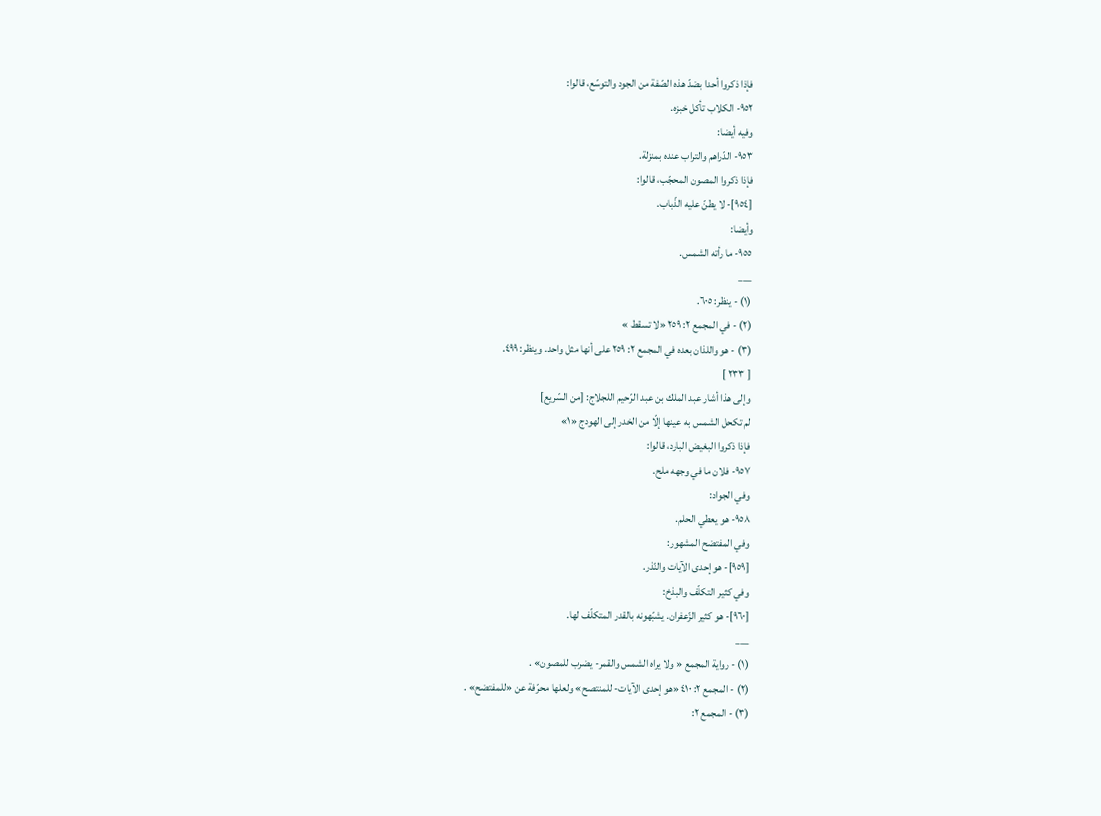فإذا ذكروا أحدا بضدّ هذه الصّفة من الجود والتوسّع، قالوا:
٩٥٢- الكلاب تأكل خبزه.
وفيه أيضا:
٩٥٣- الدّراهم والتراب عنده بمنزلة.
فإذا ذكروا المصون المحجّب، قالوا:
[٩٥٤]- لا يطنّ عليه الذّباب.
وأيضا:
٩٥٥- ما رأته الشمس.
___
(١) - ينظر: ٦٠٥.
(٢) - في المجمع ٢: ٢٥٩ «لا تسقط »
(٣) - هو واللذان بعده في المجمع ٢: ٢٥٩ على أنها مثل واحد. وينظر: ٤٩٩.
[ ٢٣٣ ]
وإلى هذا أشار عبد الملك بن عبد الرّحيم اللجلاج: [من السّريع]
لم تكحل الشمس به عينها إلّا من الخدر إلى الهودج «١»
فإذا ذكروا البغيض البارد، قالوا:
٩٥٧- فلان ما في وجهه ملح.
وفي الجواد:
٩٥٨- هو يعطي الحلم.
وفي المفتضح المشهور:
[٩٥٩]- هو إحدى الآيات والنّذر.
وفي كثير التكلّف والبذخ:
[٩٦٠]- هو كثير الزّعفران. يشبّهونه بالقدر المتكلّف لها.
___
(١) - رواية المجمع « ولا يراه الشمس والقمر- يضرب للمصون» .
(٢) - المجمع ٢: ٤١٠ «هو إحدى الآيات- للمنتصح» ولعلها محرّفة عن «للمفتضح» .
(٣) - المجمع ٢: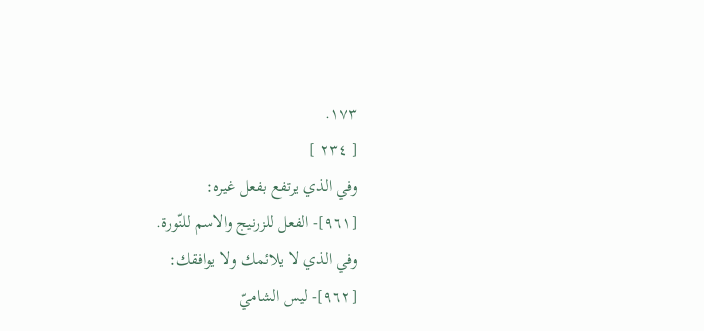١٧٣.
[ ٢٣٤ ]
وفي الذي يرتفع بفعل غيره:
[٩٦١]- الفعل للزرنيج والاسم للنّورة.
وفي الذي لا يلائمك ولا يوافقك:
[٩٦٢]- ليس الشاميّ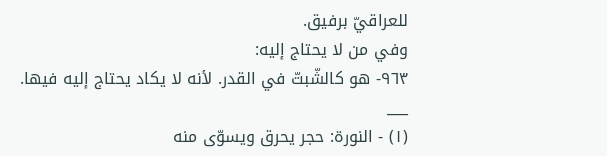للعراقيّ برفيق.
وفي من لا يحتاج إليه:
٩٦٣- هو كالشّبتّ في القدر. لأنه لا يكاد يحتاج إليه فيها.
___
(١) - النورة: حجر يحرق ويسوّى منه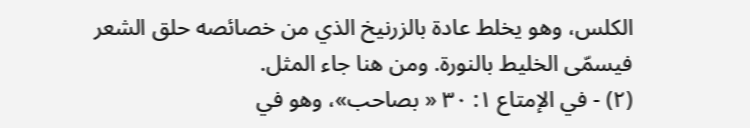الكلس، وهو يخلط عادة بالزرنيخ الذي من خصائصه حلق الشعر فيسمّى الخليط بالنورة. ومن هنا جاء المثل.
(٢) - في الإمتاع ١: ٣٠ « بصاحب»، وهو في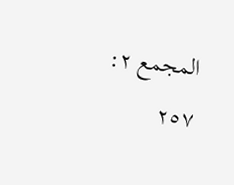المجمع ٢: ٢٥٧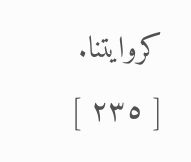كروايتنا.
[ ٢٣٥ ]